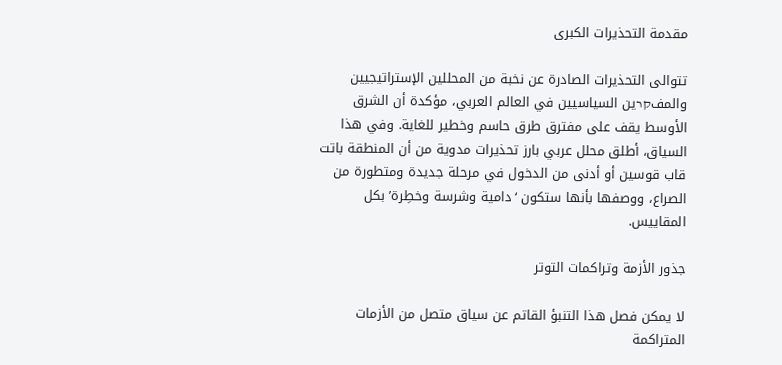مقدمة التحذيرات الكبرى

تتوالى التحذيرات الصادرة عن نخبة من المحللين الإستراتيجيين والمفקרين السياسيين في العالم العربي، مؤكدة أن الشرق الأوسط يقف على مفترق طرق حاسم وخطير للغاية. وفي هذا السياق، أطلق محلل عربي بارز تحذيرات مدوية من أن المنطقة باتت قاب قوسين أو أدنى من الدخول في مرحلة جديدة ومتطورة من الصراع، ووصفها بأنها ستكون ‘دامية وشرسة وخطِرة’ بكل المقاييس.

جذور الأزمة وتراكمات التوتر

لا يمكن فصل هذا التنبؤ القاتم عن سياق متصل من الأزمات المتراكمة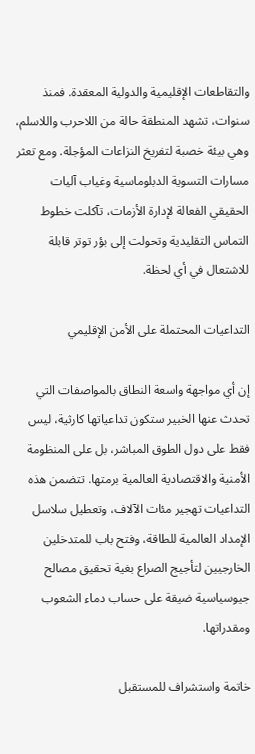والتقاطعات الإقليمية والدولية المعقدة. فمنذ سنوات، تشهد المنطقة حالة من اللاحرب واللاسلم، وهي بيئة خصبة لتفريخ النزاعات المؤجلة. ومع تعثر مسارات التسوية الدبلوماسية وغياب آليات الحقيقي الفعالة لإدارة الأزمات، تآكلت خطوط التماس التقليدية وتحولت إلى بؤر توتر قابلة للاشتعال في أي لحظة.

التداعيات المحتملة على الأمن الإقليمي

إن أي مواجهة واسعة النطاق بالمواصفات التي تحدث عنها الخبير ستكون تداعياتها كارثية، ليس فقط على دول الطوق المباشر، بل على المنظومة الأمنية والاقتصادية العالمية برمتها. تتضمن هذه التداعيات تهجير مئات الآلاف، وتعطيل سلاسل الإمداد العالمية للطاقة، وفتح باب للمتدخلين الخارجيين لتأجيج الصراع بغية تحقيق مصالح جيوسياسية ضيقة على حساب دماء الشعوب ومقدراتها.

خاتمة واستشراف للمستقبل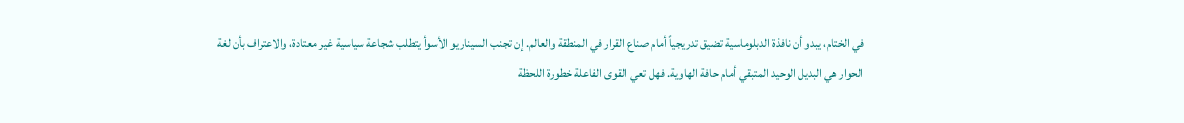في الختام، يبدو أن نافذة الدبلوماسية تضيق تدريجياً أمام صناع القرار في المنطقة والعالم. إن تجنب السيناريو الأسوأ يتطلب شجاعة سياسية غير معتادة، والاعتراف بأن لغة الحوار هي البديل الوحيد المتبقي أمام حافة الهاوية. فهل تعي القوى الفاعلة خطورة اللحظة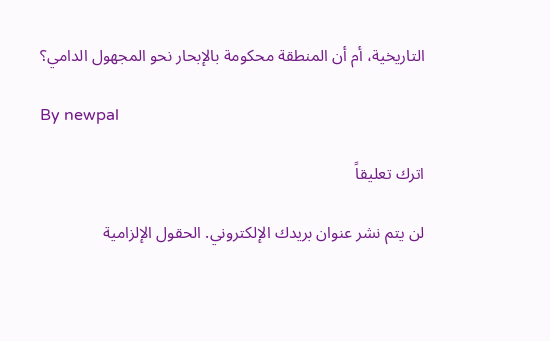التاريخية، أم أن المنطقة محكومة بالإبحار نحو المجهول الدامي؟

By newpal

اترك تعليقاً

لن يتم نشر عنوان بريدك الإلكتروني. الحقول الإلزامية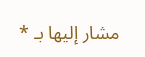مشار إليها بـ *